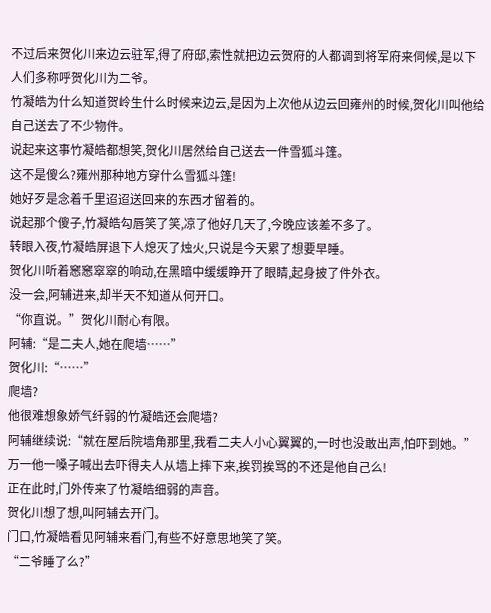不过后来贺化川来边云驻军,得了府邸,索性就把边云贺府的人都调到将军府来伺候,是以下人们多称呼贺化川为二爷。
竹凝皓为什么知道贺岭生什么时候来边云,是因为上次他从边云回雍州的时候,贺化川叫他给自己送去了不少物件。
说起来这事竹凝皓都想笑,贺化川居然给自己送去一件雪狐斗篷。
这不是傻么?雍州那种地方穿什么雪狐斗篷!
她好歹是念着千里迢迢送回来的东西才留着的。
说起那个傻子,竹凝皓勾唇笑了笑,凉了他好几天了,今晚应该差不多了。
转眼入夜,竹凝皓屏退下人熄灭了烛火,只说是今天累了想要早睡。
贺化川听着窸窸窣窣的响动,在黑暗中缓缓睁开了眼睛,起身披了件外衣。
没一会,阿辅进来,却半天不知道从何开口。
“你直说。”贺化川耐心有限。
阿辅:“是二夫人,她在爬墙……”
贺化川:“……”
爬墙?
他很难想象娇气纤弱的竹凝皓还会爬墙?
阿辅继续说:“就在屋后院墙角那里,我看二夫人小心翼翼的,一时也没敢出声,怕吓到她。”
万一他一嗓子喊出去吓得夫人从墙上摔下来,挨罚挨骂的不还是他自己么!
正在此时,门外传来了竹凝皓细弱的声音。
贺化川想了想,叫阿辅去开门。
门口,竹凝皓看见阿辅来看门,有些不好意思地笑了笑。
“二爷睡了么?”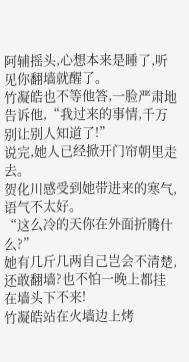阿辅摇头,心想本来是睡了,听见你翻墙就醒了。
竹凝皓也不等他答,一脸严肃地告诉他,“我过来的事情,千万别让别人知道了!”
说完,她人已经掀开门帘朝里走去。
贺化川感受到她带进来的寒气,语气不太好。
“这么冷的天你在外面折腾什么?”
她有几斤几两自己岂会不清楚,还敢翻墙?也不怕一晚上都挂在墙头下不来!
竹凝皓站在火墙边上烤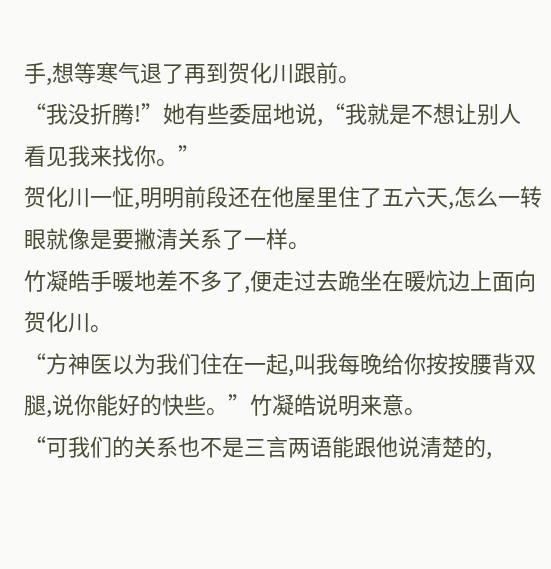手,想等寒气退了再到贺化川跟前。
“我没折腾!”她有些委屈地说,“我就是不想让别人看见我来找你。”
贺化川一怔,明明前段还在他屋里住了五六天,怎么一转眼就像是要撇清关系了一样。
竹凝皓手暖地差不多了,便走过去跪坐在暖炕边上面向贺化川。
“方神医以为我们住在一起,叫我每晚给你按按腰背双腿,说你能好的快些。”竹凝皓说明来意。
“可我们的关系也不是三言两语能跟他说清楚的,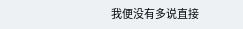我便没有多说直接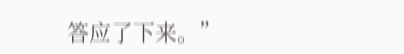答应了下来。”